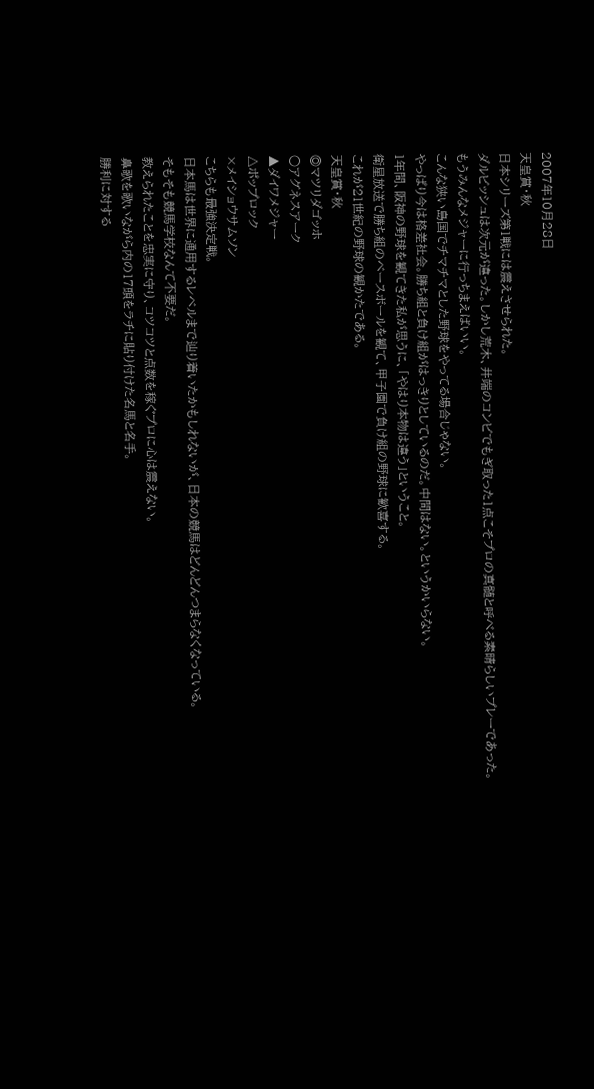2007年10月28日
天皇賞・秋
日本シリーズ第1戦には震えさせられた。
ダルビッシュは次元が違った。しかし荒木、井端のコンビでもぎ取った1点こそプロの真髄と呼べる素晴らしいプレーであった。
もうみんなメジャーに行っちまえばいい。
こんな狭い島国でチマチマとした野球をやってる場合じゃない。
やっぱり今は格差社会。勝ち組と負け組がはっきりとしているのだ。中間はない。というかいらない。
1年間、阪神の野球を観てきた私が思うに、「やはり本物は違う」ということ。
衛星放送で勝ち組のベースボールを観て、甲子園で負け組の野球に歓喜する。
これが21世紀の野球の観かたである。
天皇賞・秋
◎マツリダゴッホ
○アグネスアーク
▲ダイワメジャー
△ポップロック
×メイショウサムソン
こちらも最強決定戦。
日本馬は世界に通用するレベルまで辿り着いたかもしれないが、日本の競馬はどんどんつまらなくなっている。
そもそも競馬学校なんて不要だ。
教えられたことを忠実に守り、コツコツと点数を稼ぐプロに心は震えない。
鼻歌を歌いながら内の17頭をラチに貼り付けた名馬と名手。
勝利に対する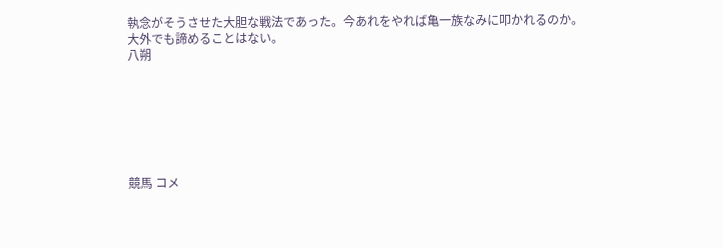執念がそうさせた大胆な戦法であった。今あれをやれば亀一族なみに叩かれるのか。
大外でも諦めることはない。
八朔







競馬 コメ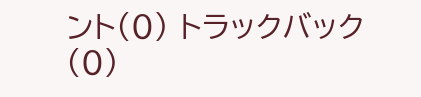ント(0) トラックバック(0)